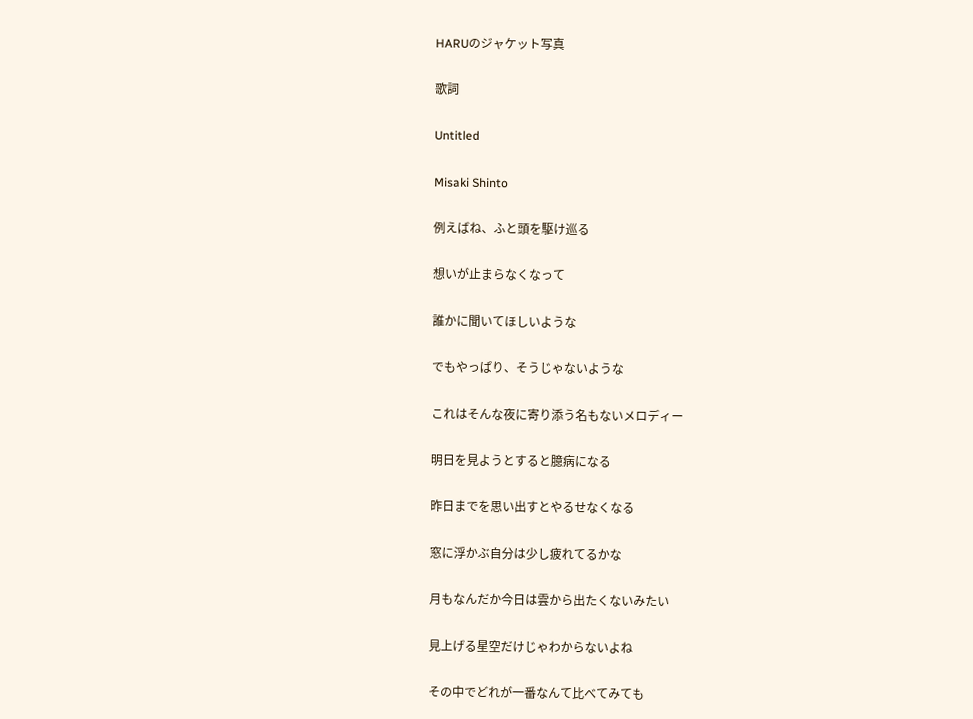HARUのジャケット写真

歌詞

Untitled

Misaki Shinto

例えばね、ふと頭を駆け巡る

想いが止まらなくなって

誰かに聞いてほしいような

でもやっぱり、そうじゃないような

これはそんな夜に寄り添う名もないメロディー

明日を見ようとすると臆病になる

昨日までを思い出すとやるせなくなる

窓に浮かぶ自分は少し疲れてるかな

月もなんだか今日は雲から出たくないみたい

見上げる星空だけじゃわからないよね

その中でどれが一番なんて比べてみても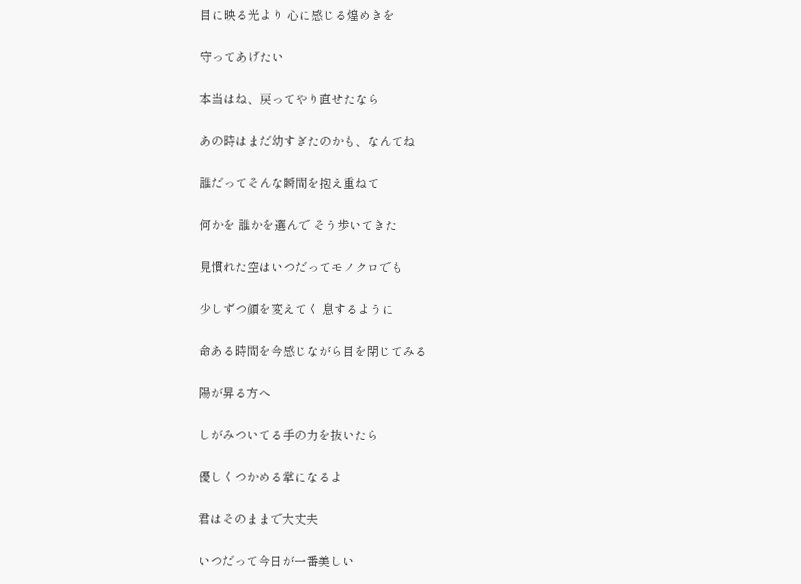目に映る光より 心に感じる煌めきを

守ってあげたい

本当はね、戻ってやり直せたなら

あの時はまだ幼すぎたのかも、なんてね

誰だってそんな瞬間を抱え重ねて

何かを 誰かを選んで そう歩いてきた

見慣れた空はいつだってモノクロでも

少しずつ顔を変えてく 息するように

命ある時間を今感じながら目を閉じてみる

陽が昇る方へ

しがみついてる手の力を抜いたら

優しくつかめる掌になるよ

君はそのままで大丈夫

いつだって今日が一番美しい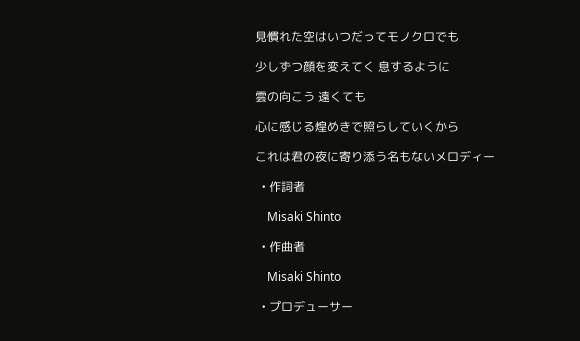見慣れた空はいつだってモノクロでも

少しずつ顔を変えてく 息するように

雲の向こう 遠くても

心に感じる煌めきで照らしていくから

これは君の夜に寄り添う名もないメロディー

  • 作詞者

    Misaki Shinto

  • 作曲者

    Misaki Shinto

  • プロデューサー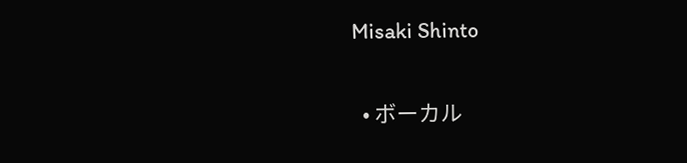Misaki Shinto

  • ボーカル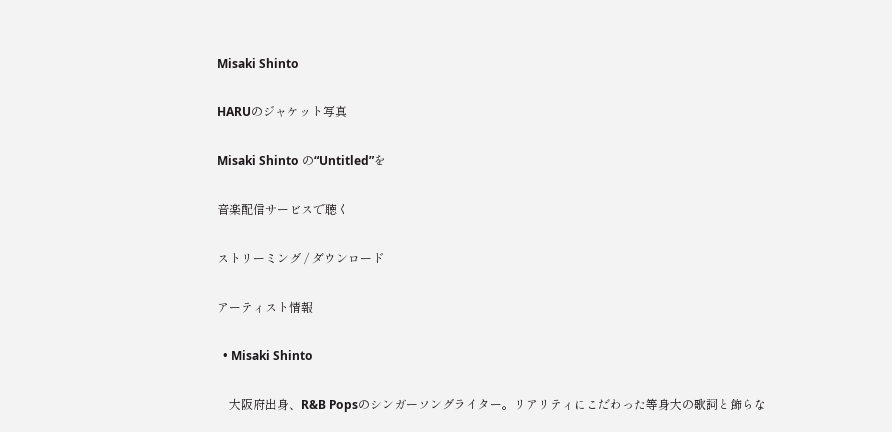Misaki Shinto

HARUのジャケット写真

Misaki Shinto の“Untitled”を

音楽配信サービスで聴く

ストリーミング / ダウンロード

アーティスト情報

  • Misaki Shinto

    大阪府出身、R&B Popsのシンガーソングライター。リアリティにこだわった等身大の歌詞と飾らな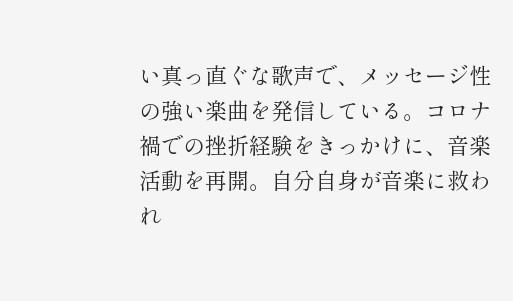い真っ直ぐな歌声で、メッセージ性の強い楽曲を発信している。コロナ禍での挫折経験をきっかけに、音楽活動を再開。自分自身が音楽に救われ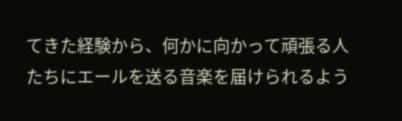てきた経験から、何かに向かって頑張る人たちにエールを送る音楽を届けられるよう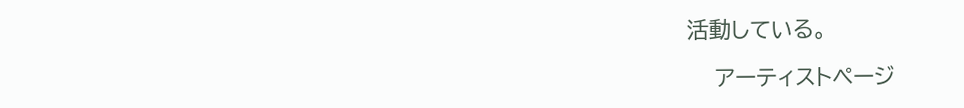活動している。

    アーティストページ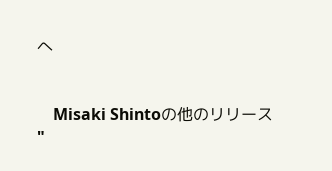へ


    Misaki Shintoの他のリリース
"